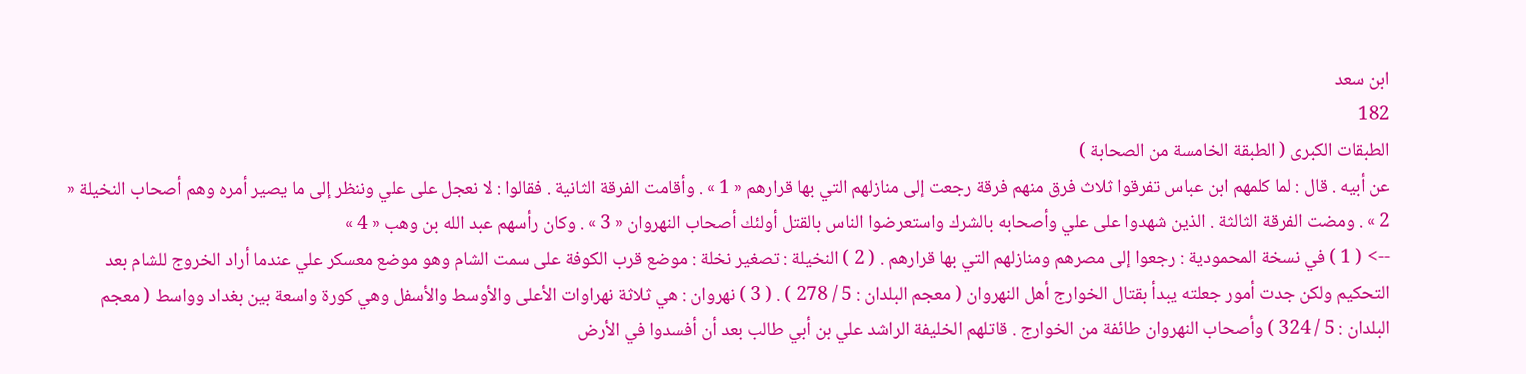ابن سعد
182
الطبقات الكبرى ( الطبقة الخامسة من الصحابة )
عن أبيه . قال : لما كلمهم ابن عباس تفرقوا ثلاث فرق منهم فرقة رجعت إلى منازلهم التي بها قرارهم « 1 » . وأقامت الفرقة الثانية . فقالوا : لا نعجل على علي وننظر إلى ما يصير أمره وهم أصحاب النخيلة « 2 » . ومضت الفرقة الثالثة . الذين شهدوا على علي وأصحابه بالشرك واستعرضوا الناس بالقتل أولئك أصحاب النهروان « 3 » . وكان رأسهم عبد الله بن وهب « 4 »
--> ( 1 ) في نسخة المحمودية : رجعوا إلى مصرهم ومنازلهم التي بها قرارهم . ( 2 ) النخيلة : تصغير نخلة : موضع قرب الكوفة على سمت الشام وهو موضع معسكر علي عندما أراد الخروج للشام بعد التحكيم ولكن جدت أمور جعلته يبدأ بقتال الخوارج أهل النهروان ( معجم البلدان : 5 / 278 ) . ( 3 ) نهروان : هي ثلاثة نهراوات الأعلى والأوسط والأسفل وهي كورة واسعة بين بغداد وواسط ( معجم البلدان : 5 / 324 ) وأصحاب النهروان طائفة من الخوارج . قاتلهم الخليفة الراشد علي بن أبي طالب بعد أن أفسدوا في الأرض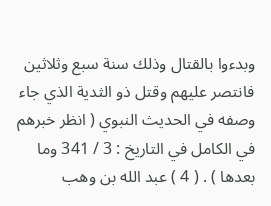وبدءوا بالقتال وذلك سنة سبع وثلاثين فانتصر عليهم وقتل ذو الثدية الذي جاء وصفه في الحديث النبوي ( انظر خبرهم في الكامل في التاريخ : 3 / 341 وما بعدها ) . ( 4 ) عبد الله بن وهب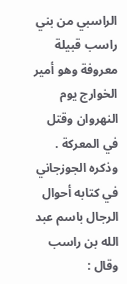الراسبي من بني راسب قبيلة معروفة وهو أمير الخوارج يوم النهروان وقتل في المعركة . وذكره الجوزجاني في كتابه أحوال الرجال باسم عبد الله بن راسب وقال :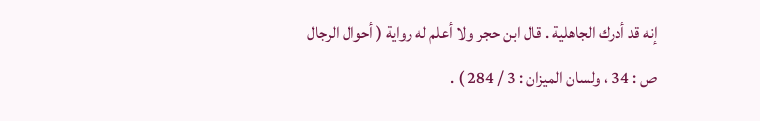إنه قد أدرك الجاهلية . قال ابن حجر ولا أعلم له رواية ( أحوال الرجال ص : 34 ، ولسان الميزان : 3 / 284 ) .